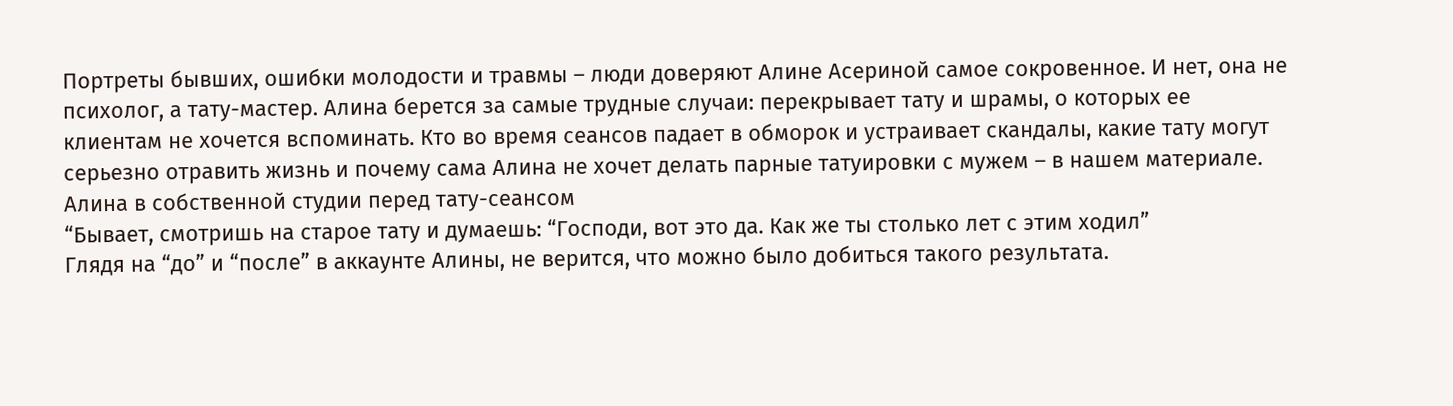Портреты бывших, ошибки молодости и травмы – люди доверяют Алине Асериной самое сокровенное. И нет, она не психолог, а тату-мастер. Алина берется за самые трудные случаи: перекрывает тату и шрамы, о которых ее клиентам не хочется вспоминать. Кто во время сеансов падает в обморок и устраивает скандалы, какие тату могут серьезно отравить жизнь и почему сама Алина не хочет делать парные татуировки с мужем – в нашем материале.
Алина в собственной студии перед тату-сеансом
“Бывает, смотришь на старое тату и думаешь: “Господи, вот это да. Как же ты столько лет с этим ходил”
Глядя на “до” и “после” в аккаунте Алины, не верится, что можно было добиться такого результата.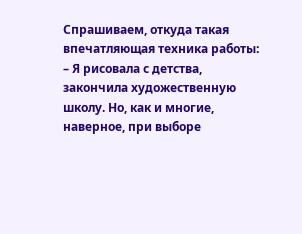Спрашиваем, откуда такая впечатляющая техника работы:
– Я рисовала с детства, закончила художественную школу. Но, как и многие, наверное, при выборе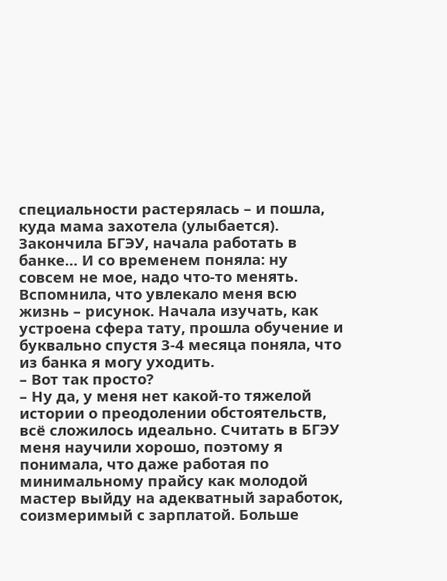специальности растерялась – и пошла, куда мама захотела (улыбается). Закончила БГЭУ, начала работать в банке… И со временем поняла: ну совсем не мое, надо что-то менять. Вспомнила, что увлекало меня всю жизнь – рисунок. Начала изучать, как устроена сфера тату, прошла обучение и буквально спустя 3-4 месяца поняла, что из банка я могу уходить.
– Вот так просто?
– Ну да, у меня нет какой-то тяжелой истории о преодолении обстоятельств, всё сложилось идеально. Считать в БГЭУ меня научили хорошо, поэтому я понимала, что даже работая по минимальному прайсу как молодой мастер выйду на адекватный заработок, соизмеримый с зарплатой. Больше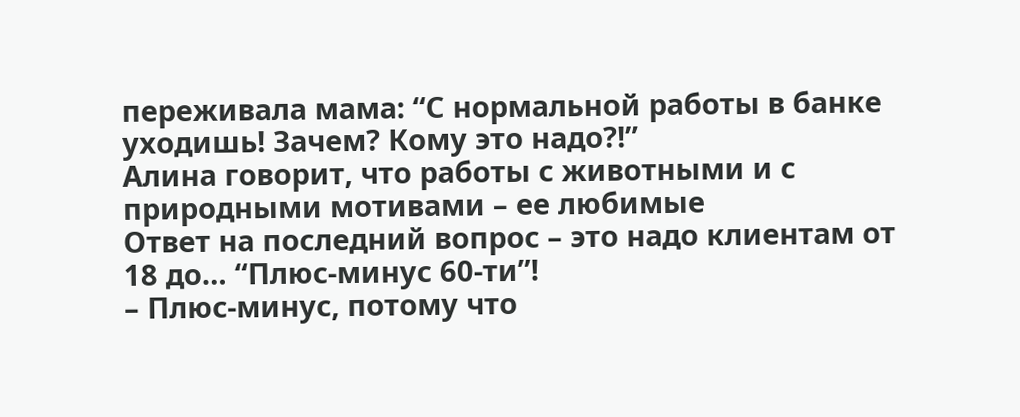переживала мама: “С нормальной работы в банке уходишь! Зачем? Кому это надо?!”
Алина говорит, что работы с животными и с природными мотивами – ее любимые
Ответ на последний вопрос – это надо клиентам от 18 до… “Плюс-минус 60-ти”!
– Плюс-минус, потому что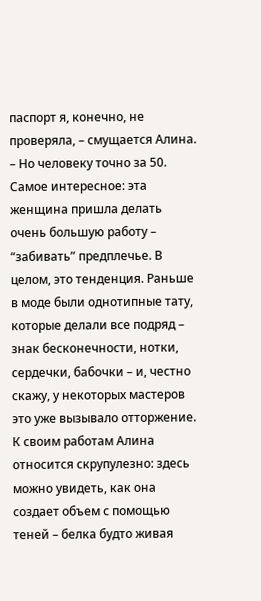паспорт я, конечно, не проверяла, – смущается Алина. – Но человеку точно за 50. Самое интересное: эта женщина пришла делать очень большую работу – “забивать” предплечье. В целом, это тенденция. Раньше в моде были однотипные тату, которые делали все подряд – знак бесконечности, нотки, сердечки, бабочки – и, честно скажу, у некоторых мастеров это уже вызывало отторжение.
К своим работам Алина относится скрупулезно: здесь можно увидеть, как она создает объем с помощью теней – белка будто живая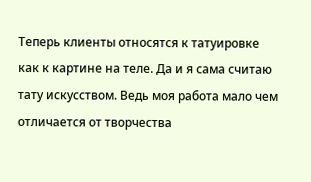Теперь клиенты относятся к татуировке как к картине на теле. Да и я сама считаю тату искусством. Ведь моя работа мало чем отличается от творчества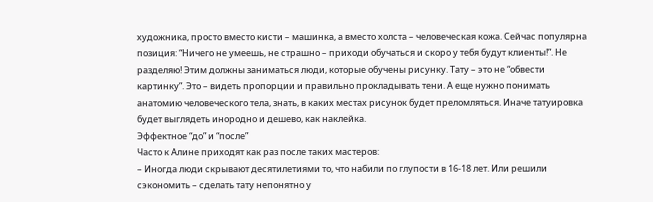художника, просто вместо кисти – машинка, а вместо холста – человеческая кожа. Сейчас популярна позиция: “Ничего не умеешь, не страшно – приходи обучаться и скоро у тебя будут клиенты!”. Не разделяю! Этим должны заниматься люди, которые обучены рисунку. Тату – это не “обвести картинку”. Это – видеть пропорции и правильно прокладывать тени. А еще нужно понимать анатомию человеческого тела, знать, в каких местах рисунок будет преломляться. Иначе татуировка будет выглядеть инородно и дешево, как наклейка.
Эффектное “до” и “после”
Часто к Алине приходят как раз после таких мастеров:
– Иногда люди скрывают десятилетиями то, что набили по глупости в 16-18 лет. Или решили сэкономить – сделать тату непонятно у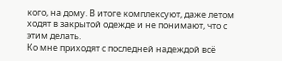кого, на дому. В итоге комплексуют, даже летом ходят в закрытой одежде и не понимают, что с этим делать.
Ко мне приходят с последней надеждой всё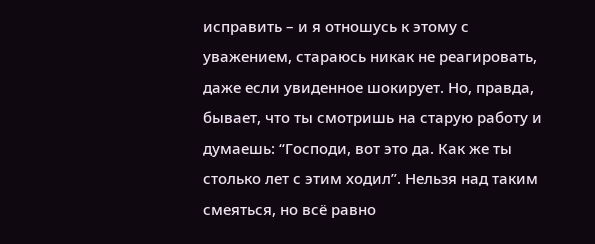исправить – и я отношусь к этому с уважением, стараюсь никак не реагировать, даже если увиденное шокирует. Но, правда, бывает, что ты смотришь на старую работу и думаешь: “Господи, вот это да. Как же ты столько лет с этим ходил”. Нельзя над таким смеяться, но всё равно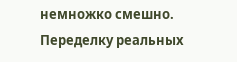немножко смешно.
Переделку реальных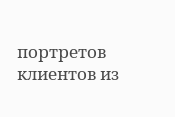портретов клиентов из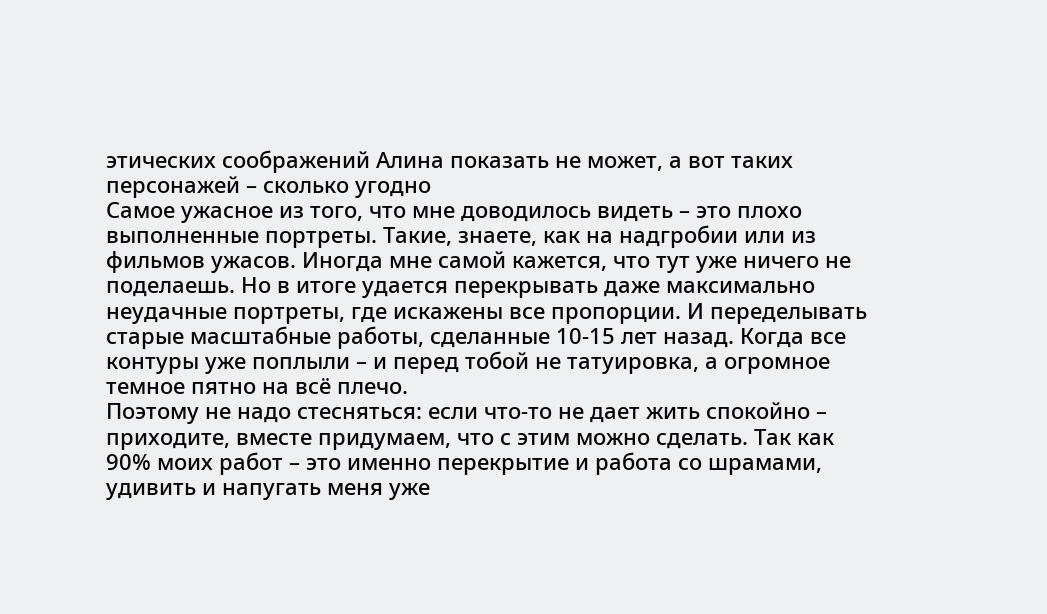этических соображений Алина показать не может, а вот таких персонажей – сколько угодно
Самое ужасное из того, что мне доводилось видеть – это плохо выполненные портреты. Такие, знаете, как на надгробии или из фильмов ужасов. Иногда мне самой кажется, что тут уже ничего не поделаешь. Но в итоге удается перекрывать даже максимально неудачные портреты, где искажены все пропорции. И переделывать старые масштабные работы, сделанные 10-15 лет назад. Когда все контуры уже поплыли – и перед тобой не татуировка, а огромное темное пятно на всё плечо.
Поэтому не надо стесняться: если что-то не дает жить спокойно – приходите, вместе придумаем, что с этим можно сделать. Так как 90% моих работ – это именно перекрытие и работа со шрамами, удивить и напугать меня уже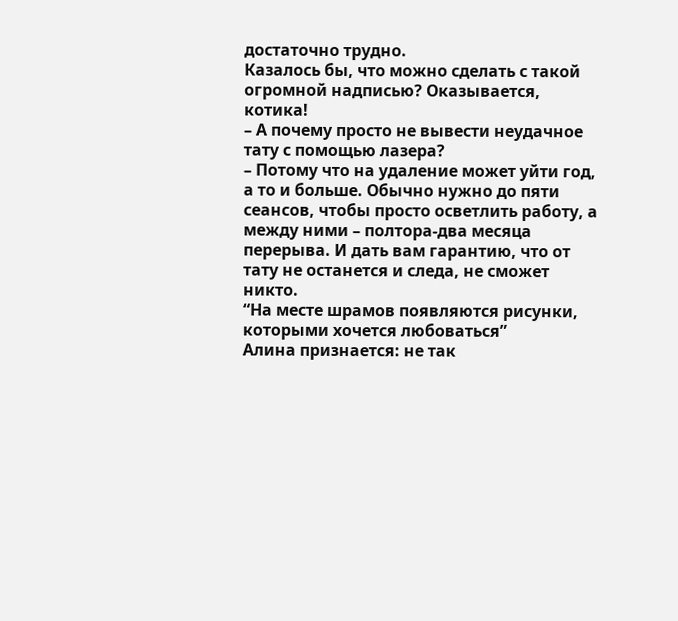достаточно трудно.
Казалось бы, что можно сделать с такой огромной надписью? Оказывается, котика!
– А почему просто не вывести неудачное тату с помощью лазера?
– Потому что на удаление может уйти год, а то и больше. Обычно нужно до пяти сеансов, чтобы просто осветлить работу, а между ними – полтора-два месяца перерыва. И дать вам гарантию, что от тату не останется и следа, не сможет никто.
“На месте шрамов появляются рисунки, которыми хочется любоваться”
Алина признается: не так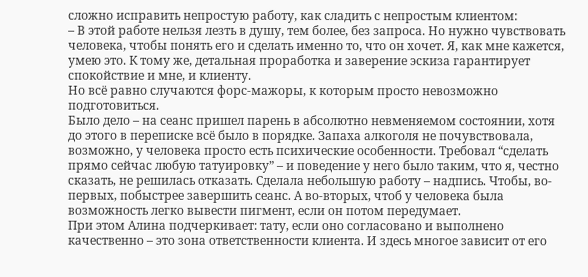сложно исправить непростую работу, как сладить с непростым клиентом:
– В этой работе нельзя лезть в душу, тем более, без запроса. Но нужно чувствовать человека, чтобы понять его и сделать именно то, что он хочет. Я, как мне кажется, умею это. К тому же, детальная проработка и заверение эскиза гарантирует спокойствие и мне, и клиенту.
Но всё равно случаются форс-мажоры, к которым просто невозможно подготовиться.
Было дело – на сеанс пришел парень в абсолютно невменяемом состоянии, хотя до этого в переписке всё было в порядке. Запаха алкоголя не почувствовала, возможно, у человека просто есть психические особенности. Требовал “сделать прямо сейчас любую татуировку” – и поведение у него было таким, что я, честно сказать, не решилась отказать. Сделала небольшую работу – надпись. Чтобы, во-первых, побыстрее завершить сеанс. А во-вторых, чтоб у человека была возможность легко вывести пигмент, если он потом передумает.
При этом Алина подчеркивает: тату, если оно согласовано и выполнено качественно – это зона ответственности клиента. И здесь многое зависит от его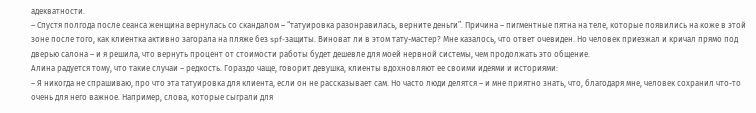адекватности.
– Спустя полгода после сеанса женщина вернулась со скандалом – “татуировка разонравилась, верните деньги”. Причина – пигментные пятна на теле, которые появились на коже в этой зоне после того, как клиентка активно загорала на пляже без spf-защиты. Виноват ли в этом тату-мастер? Мне казалось, что ответ очевиден. Но человек приезжал и кричал прямо под дверью салона – и я решила, что вернуть процент от стоимости работы будет дешевле для моей нервной системы, чем продолжать это общение.
Алина радуется тому, что такие случаи – редкость. Гораздо чаще, говорит девушка, клиенты вдохновляют ее своими идеями и историями:
– Я никогда не спрашиваю, про что эта татуировка для клиента, если он не рассказывает сам. Но часто люди делятся – и мне приятно знать, что, благодаря мне, человек сохранил что-то очень для него важное. Например, слова, которые сыграли для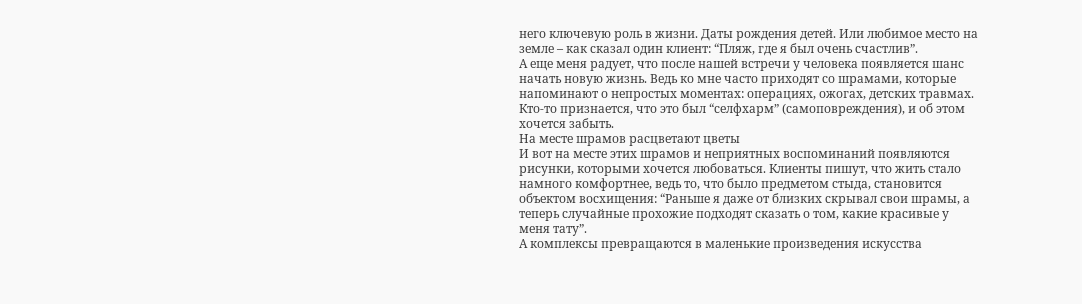него ключевую роль в жизни. Даты рождения детей. Или любимое место на земле – как сказал один клиент: “Пляж, где я был очень счастлив”.
А еще меня радует, что после нашей встречи у человека появляется шанс начать новую жизнь. Ведь ко мне часто приходят со шрамами, которые напоминают о непростых моментах: операциях, ожогах, детских травмах. Кто-то признается, что это был “селфхарм” (самоповреждения), и об этом хочется забыть.
На месте шрамов расцветают цветы
И вот на месте этих шрамов и неприятных воспоминаний появляются рисунки, которыми хочется любоваться. Клиенты пишут, что жить стало намного комфортнее, ведь то, что было предметом стыда, становится объектом восхищения: “Раньше я даже от близких скрывал свои шрамы, а теперь случайные прохожие подходят сказать о том, какие красивые у меня тату”.
А комплексы превращаются в маленькие произведения искусства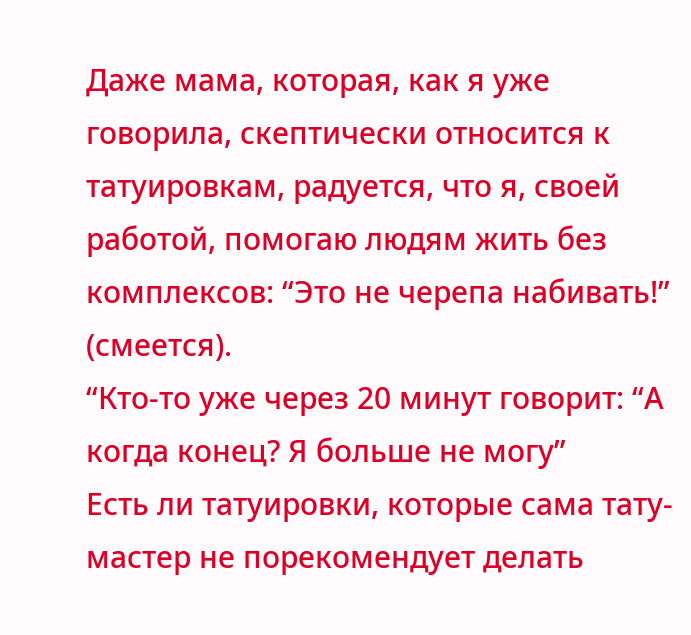Даже мама, которая, как я уже говорила, скептически относится к татуировкам, радуется, что я, своей работой, помогаю людям жить без комплексов: “Это не черепа набивать!” (смеется).
“Кто-то уже через 20 минут говорит: “А когда конец? Я больше не могу”
Есть ли татуировки, которые сама тату-мастер не порекомендует делать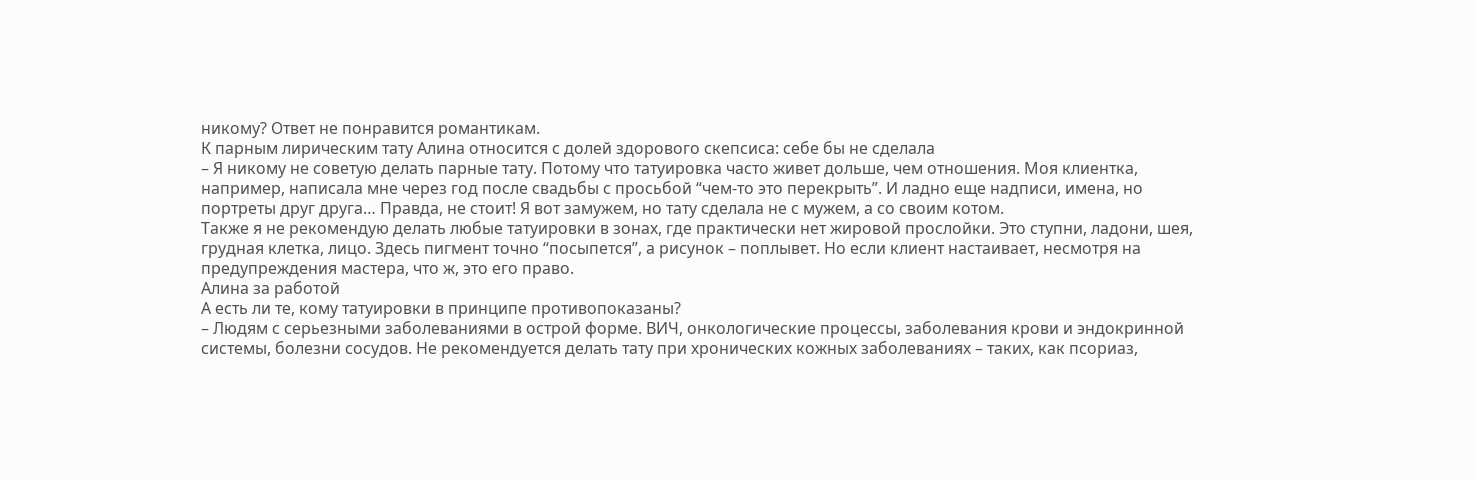никому? Ответ не понравится романтикам.
К парным лирическим тату Алина относится с долей здорового скепсиса: себе бы не сделала
– Я никому не советую делать парные тату. Потому что татуировка часто живет дольше, чем отношения. Моя клиентка, например, написала мне через год после свадьбы с просьбой “чем-то это перекрыть”. И ладно еще надписи, имена, но портреты друг друга… Правда, не стоит! Я вот замужем, но тату сделала не с мужем, а со своим котом.
Также я не рекомендую делать любые татуировки в зонах, где практически нет жировой прослойки. Это ступни, ладони, шея, грудная клетка, лицо. Здесь пигмент точно “посыпется”, а рисунок – поплывет. Но если клиент настаивает, несмотря на предупреждения мастера, что ж, это его право.
Алина за работой
А есть ли те, кому татуировки в принципе противопоказаны?
– Людям с серьезными заболеваниями в острой форме. ВИЧ, онкологические процессы, заболевания крови и эндокринной системы, болезни сосудов. Не рекомендуется делать тату при хронических кожных заболеваниях – таких, как псориаз,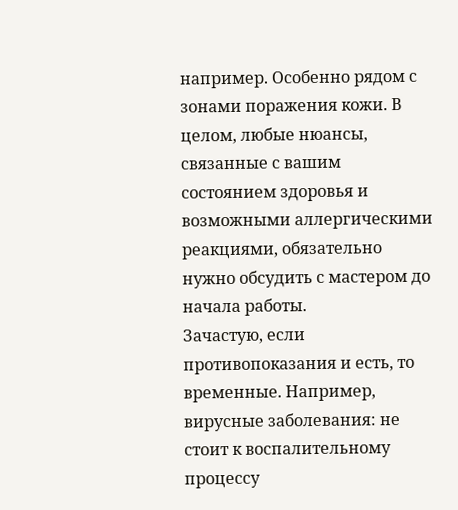например. Особенно рядом с зонами поражения кожи. В целом, любые нюансы, связанные с вашим состоянием здоровья и возможными аллергическими реакциями, обязательно нужно обсудить с мастером до начала работы.
Зачастую, если противопоказания и есть, то временные. Например, вирусные заболевания: не стоит к воспалительному процессу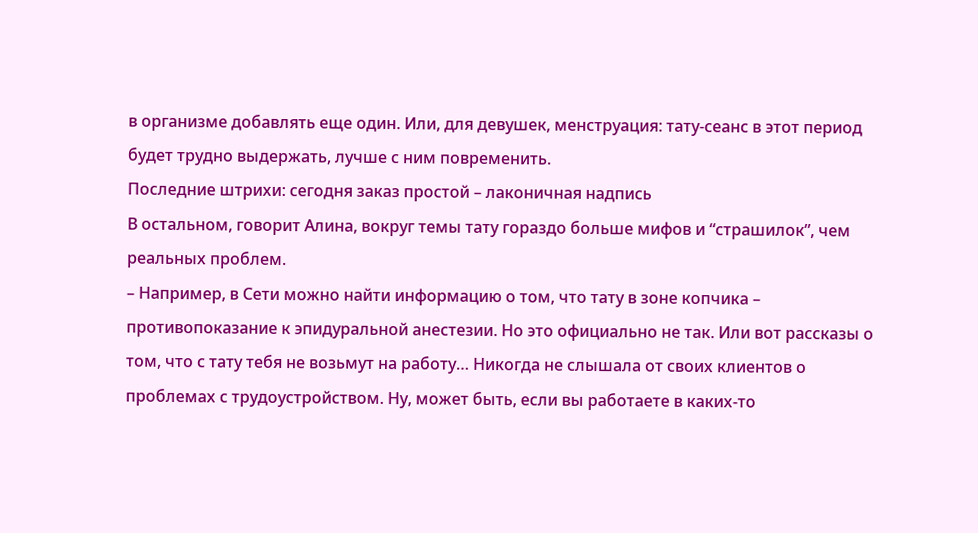в организме добавлять еще один. Или, для девушек, менструация: тату-сеанс в этот период будет трудно выдержать, лучше с ним повременить.
Последние штрихи: сегодня заказ простой – лаконичная надпись
В остальном, говорит Алина, вокруг темы тату гораздо больше мифов и “страшилок”, чем реальных проблем.
– Например, в Сети можно найти информацию о том, что тату в зоне копчика – противопоказание к эпидуральной анестезии. Но это официально не так. Или вот рассказы о том, что с тату тебя не возьмут на работу… Никогда не слышала от своих клиентов о проблемах с трудоустройством. Ну, может быть, если вы работаете в каких-то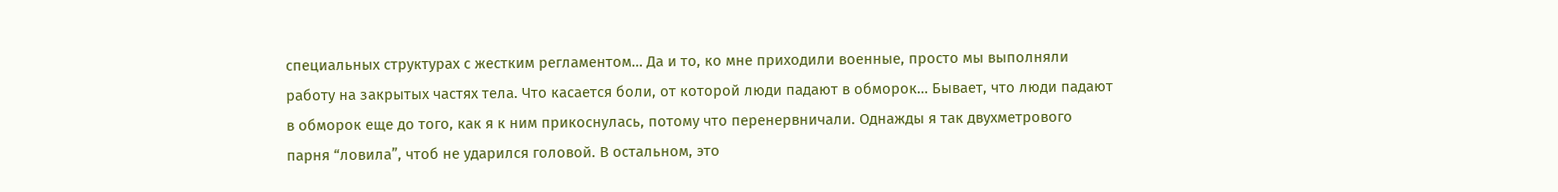специальных структурах с жестким регламентом… Да и то, ко мне приходили военные, просто мы выполняли работу на закрытых частях тела. Что касается боли, от которой люди падают в обморок… Бывает, что люди падают в обморок еще до того, как я к ним прикоснулась, потому что перенервничали. Однажды я так двухметрового парня “ловила”, чтоб не ударился головой. В остальном, это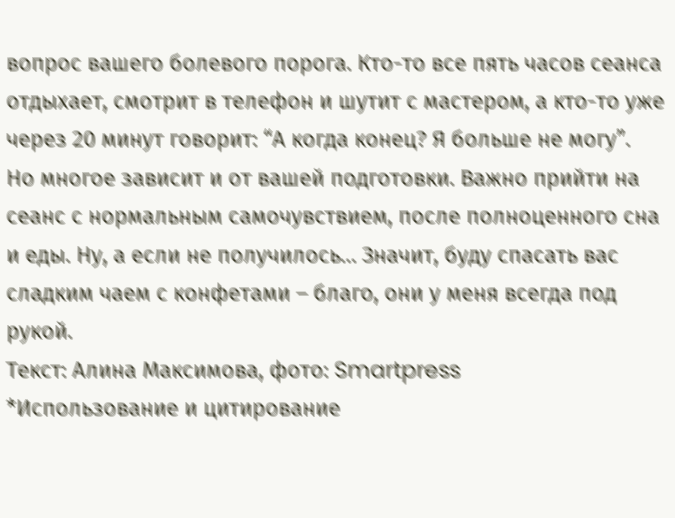вопрос вашего болевого порога. Кто-то все пять часов сеанса отдыхает, смотрит в телефон и шутит с мастером, а кто-то уже через 20 минут говорит: “А когда конец? Я больше не могу”.
Но многое зависит и от вашей подготовки. Важно прийти на сеанс с нормальным самочувствием, после полноценного сна и еды. Ну, а если не получилось… Значит, буду спасать вас сладким чаем с конфетами – благо, они у меня всегда под рукой.
Текст: Алина Максимова, фото: Smartpress
*Использование и цитирование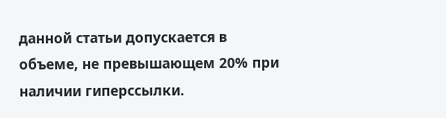данной статьи допускается в объеме, не превышающем 20% при наличии гиперссылки.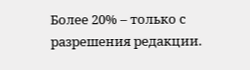Более 20% – только с разрешения редакции.